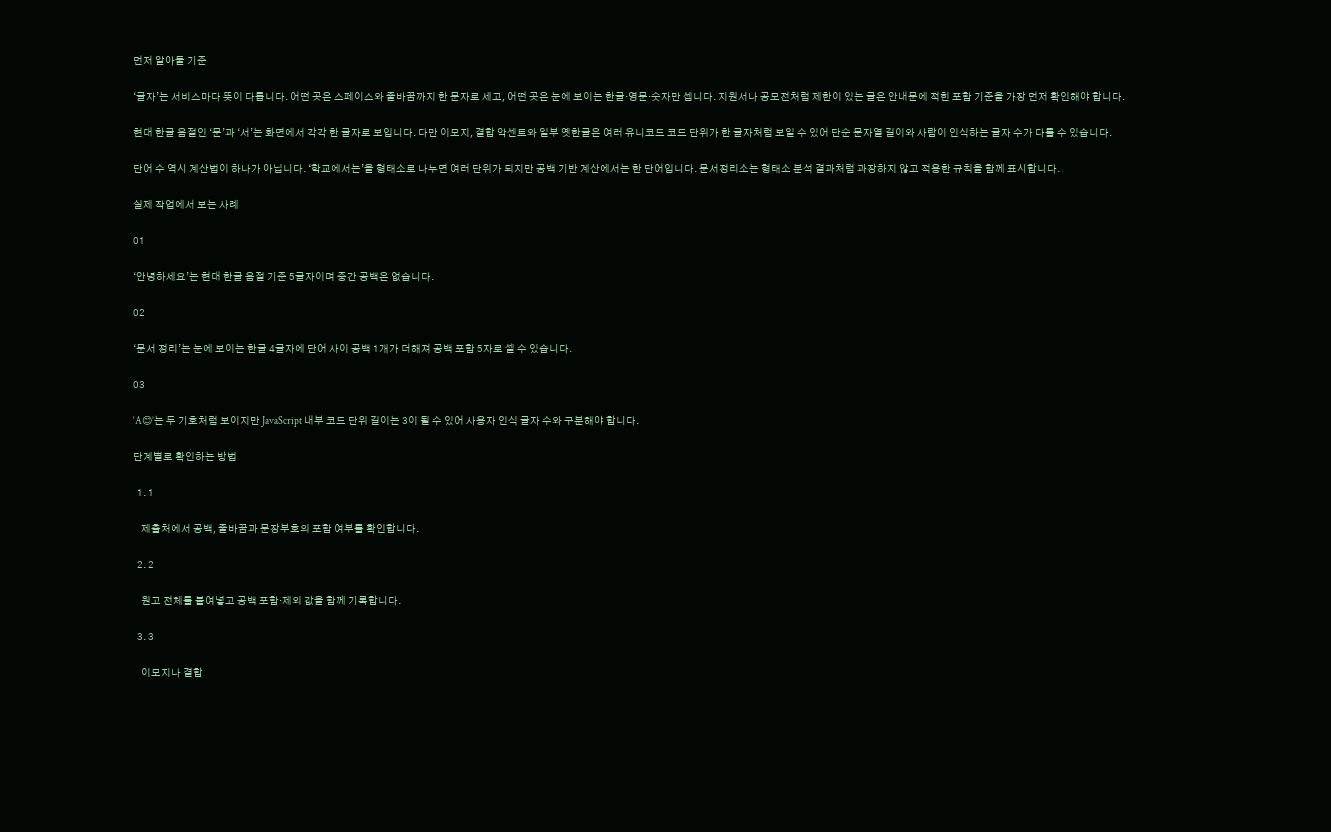먼저 알아둘 기준

‘글자’는 서비스마다 뜻이 다릅니다. 어떤 곳은 스페이스와 줄바꿈까지 한 문자로 세고, 어떤 곳은 눈에 보이는 한글·영문·숫자만 셉니다. 지원서나 공모전처럼 제한이 있는 글은 안내문에 적힌 포함 기준을 가장 먼저 확인해야 합니다.

현대 한글 음절인 ‘문’과 ‘서’는 화면에서 각각 한 글자로 보입니다. 다만 이모지, 결합 악센트와 일부 옛한글은 여러 유니코드 코드 단위가 한 글자처럼 보일 수 있어 단순 문자열 길이와 사람이 인식하는 글자 수가 다를 수 있습니다.

단어 수 역시 계산법이 하나가 아닙니다. ‘학교에서는’을 형태소로 나누면 여러 단위가 되지만 공백 기반 계산에서는 한 단어입니다. 문서정리소는 형태소 분석 결과처럼 과장하지 않고 적용한 규칙을 함께 표시합니다.

실제 작업에서 보는 사례

01

‘안녕하세요’는 현대 한글 음절 기준 5글자이며 중간 공백은 없습니다.

02

‘문서 정리’는 눈에 보이는 한글 4글자에 단어 사이 공백 1개가 더해져 공백 포함 5자로 셀 수 있습니다.

03

‘A😊’는 두 기호처럼 보이지만 JavaScript 내부 코드 단위 길이는 3이 될 수 있어 사용자 인식 글자 수와 구분해야 합니다.

단계별로 확인하는 방법

  1. 1

    제출처에서 공백, 줄바꿈과 문장부호의 포함 여부를 확인합니다.

  2. 2

    원고 전체를 붙여넣고 공백 포함·제외 값을 함께 기록합니다.

  3. 3

    이모지나 결합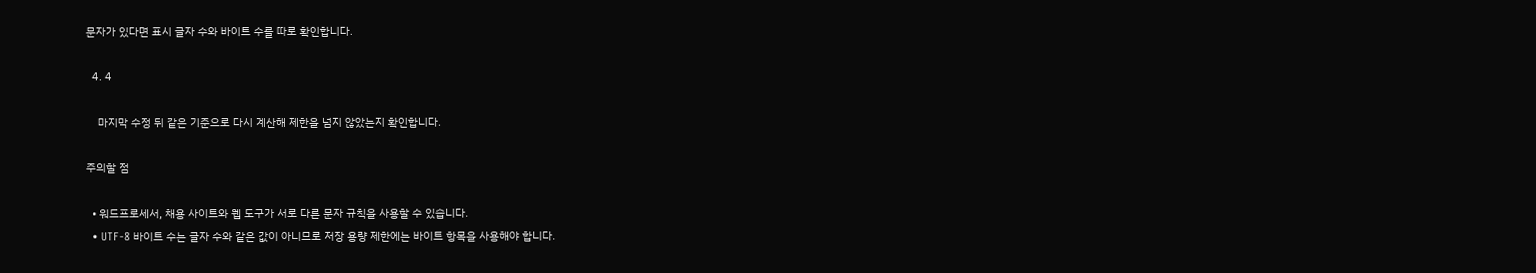문자가 있다면 표시 글자 수와 바이트 수를 따로 확인합니다.

  4. 4

    마지막 수정 뒤 같은 기준으로 다시 계산해 제한을 넘지 않았는지 확인합니다.

주의할 점

  • 워드프로세서, 채용 사이트와 웹 도구가 서로 다른 문자 규칙을 사용할 수 있습니다.
  • UTF-8 바이트 수는 글자 수와 같은 값이 아니므로 저장 용량 제한에는 바이트 항목을 사용해야 합니다.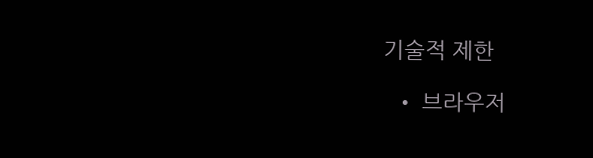기술적 제한

  • 브라우저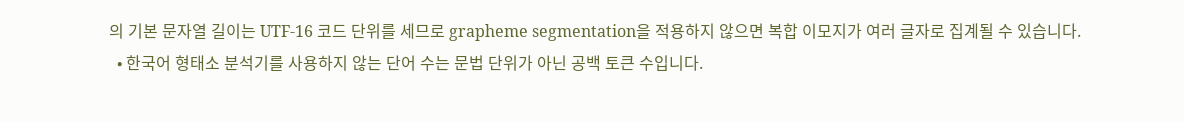의 기본 문자열 길이는 UTF-16 코드 단위를 세므로 grapheme segmentation을 적용하지 않으면 복합 이모지가 여러 글자로 집계될 수 있습니다.
  • 한국어 형태소 분석기를 사용하지 않는 단어 수는 문법 단위가 아닌 공백 토큰 수입니다.